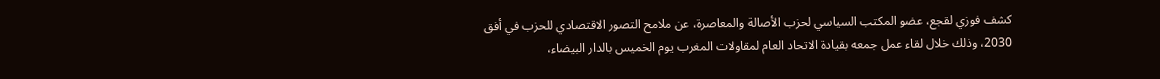كشف فوزي لقجع، عضو المكتب السياسي لحزب الأصالة والمعاصرة، عن ملامح التصور الاقتصادي للحزب في أفق 2030، وذلك خلال لقاء عمل جمعه بقيادة الاتحاد العام لمقاولات المغرب يوم الخميس بالدار البيضاء،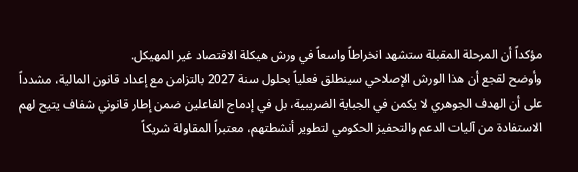مؤكداً أن المرحلة المقبلة ستشهد انخراطاً واسعاً في ورش هيكلة الاقتصاد غير المهيكل.
وأوضح لقجع أن هذا الورش الإصلاحي سينطلق فعلياً بحلول سنة 2027 بالتزامن مع إعداد قانون المالية، مشدداً على أن الهدف الجوهري لا يكمن في الجباية الضريبية، بل في إدماج الفاعلين ضمن إطار قانوني شفاف يتيح لهم الاستفادة من آليات الدعم والتحفيز الحكومي لتطوير أنشطتهم، معتبراً المقاولة شريكاً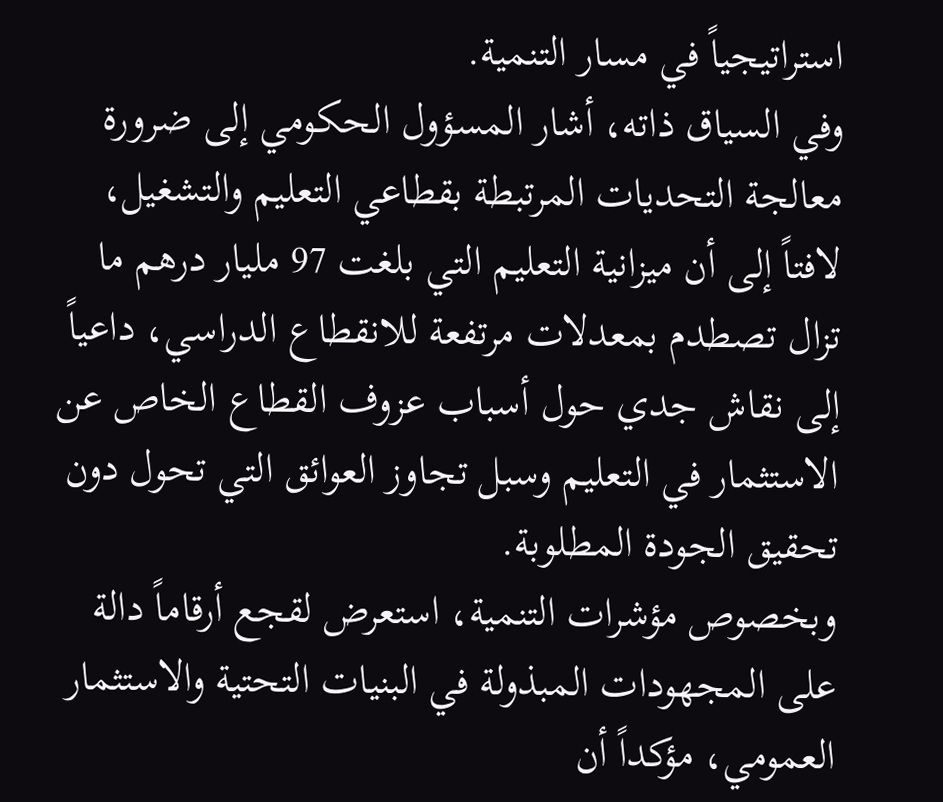استراتيجياً في مسار التنمية.
وفي السياق ذاته، أشار المسؤول الحكومي إلى ضرورة معالجة التحديات المرتبطة بقطاعي التعليم والتشغيل، لافتاً إلى أن ميزانية التعليم التي بلغت 97 مليار درهم ما تزال تصطدم بمعدلات مرتفعة للانقطاع الدراسي، داعياً إلى نقاش جدي حول أسباب عزوف القطاع الخاص عن الاستثمار في التعليم وسبل تجاوز العوائق التي تحول دون تحقيق الجودة المطلوبة.
وبخصوص مؤشرات التنمية، استعرض لقجع أرقاماً دالة على المجهودات المبذولة في البنيات التحتية والاستثمار العمومي، مؤكداً أن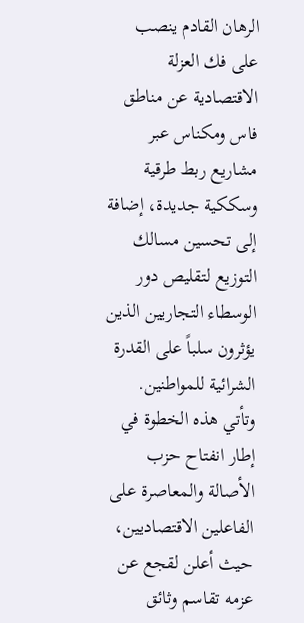الرهان القادم ينصب على فك العزلة الاقتصادية عن مناطق فاس ومكناس عبر مشاريع ربط طرقية وسككية جديدة، إضافة إلى تحسين مسالك التوزيع لتقليص دور الوسطاء التجاريين الذين يؤثرون سلباً على القدرة الشرائية للمواطنين.
وتأتي هذه الخطوة في إطار انفتاح حزب الأصالة والمعاصرة على الفاعلين الاقتصاديين، حيث أعلن لقجع عن عزمه تقاسم وثائق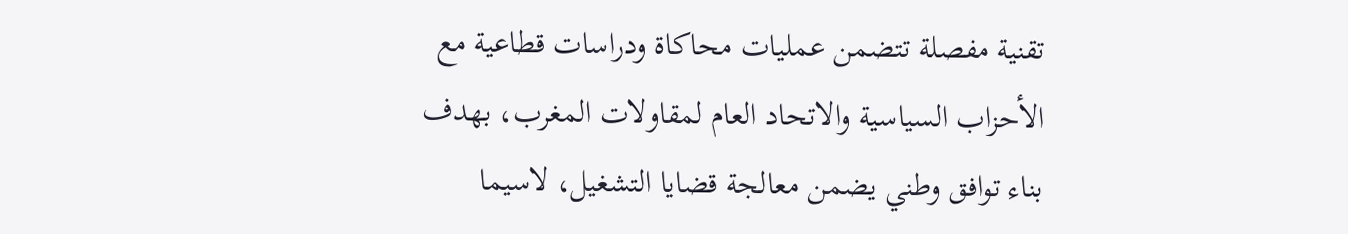تقنية مفصلة تتضمن عمليات محاكاة ودراسات قطاعية مع الأحزاب السياسية والاتحاد العام لمقاولات المغرب، بهدف بناء توافق وطني يضمن معالجة قضايا التشغيل، لاسيما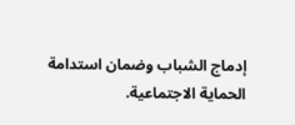إدماج الشباب وضمان استدامة الحماية الاجتماعية.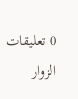0 تعليقات الزوار